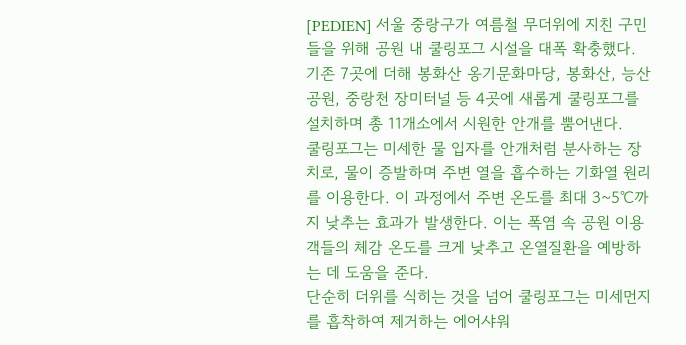[PEDIEN] 서울 중랑구가 여름철 무더위에 지친 구민들을 위해 공원 내 쿨링포그 시설을 대폭 확충했다. 기존 7곳에 더해 봉화산 옹기문화마당, 봉화산, 능산공원, 중랑천 장미터널 등 4곳에 새롭게 쿨링포그를 설치하며 총 11개소에서 시원한 안개를 뿜어낸다.
쿨링포그는 미세한 물 입자를 안개처럼 분사하는 장치로, 물이 증발하며 주변 열을 흡수하는 기화열 원리를 이용한다. 이 과정에서 주변 온도를 최대 3~5℃까지 낮추는 효과가 발생한다. 이는 폭염 속 공원 이용객들의 체감 온도를 크게 낮추고 온열질환을 예방하는 데 도움을 준다.
단순히 더위를 식히는 것을 넘어 쿨링포그는 미세먼지를 흡착하여 제거하는 에어샤워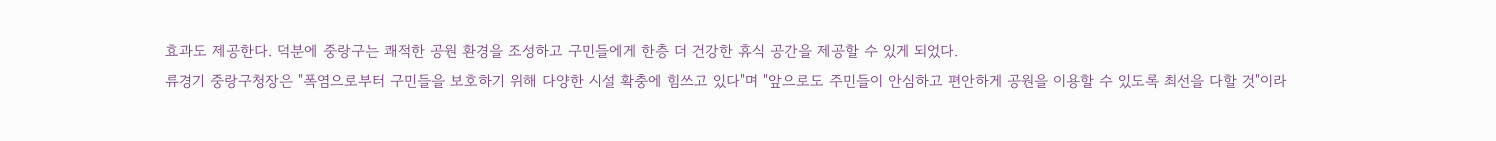효과도 제공한다. 덕분에 중랑구는 쾌적한 공원 환경을 조성하고 구민들에게 한층 더 건강한 휴식 공간을 제공할 수 있게 되었다.
류경기 중랑구청장은 "폭염으로부터 구민들을 보호하기 위해 다양한 시설 확충에 힘쓰고 있다"며 "앞으로도 주민들이 안심하고 편안하게 공원을 이용할 수 있도록 최선을 다할 것"이라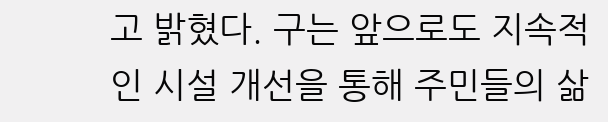고 밝혔다. 구는 앞으로도 지속적인 시설 개선을 통해 주민들의 삶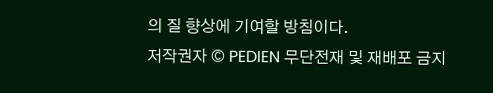의 질 향상에 기여할 방침이다.
저작권자 © PEDIEN 무단전재 및 재배포 금지